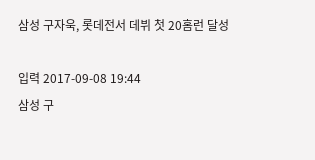삼성 구자욱, 롯데전서 데뷔 첫 20홈런 달성

입력 2017-09-08 19:44
삼성 구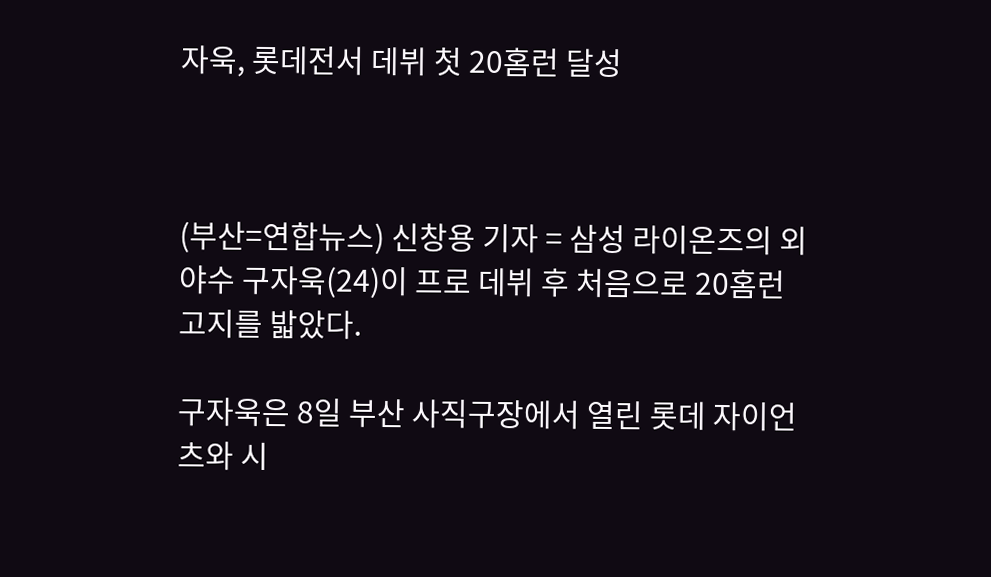자욱, 롯데전서 데뷔 첫 20홈런 달성



(부산=연합뉴스) 신창용 기자 = 삼성 라이온즈의 외야수 구자욱(24)이 프로 데뷔 후 처음으로 20홈런 고지를 밟았다.

구자욱은 8일 부산 사직구장에서 열린 롯데 자이언츠와 시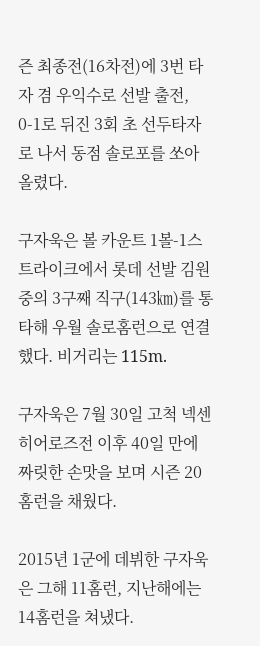즌 최종전(16차전)에 3번 타자 겸 우익수로 선발 출전, 0-1로 뒤진 3회 초 선두타자로 나서 동점 솔로포를 쏘아 올렸다.

구자욱은 볼 카운트 1볼-1스트라이크에서 롯데 선발 김원중의 3구째 직구(143㎞)를 통타해 우월 솔로홈런으로 연결했다. 비거리는 115m.

구자욱은 7월 30일 고척 넥센 히어로즈전 이후 40일 만에 짜릿한 손맛을 보며 시즌 20홈런을 채웠다.

2015년 1군에 데뷔한 구자욱은 그해 11홈런, 지난해에는 14홈런을 쳐냈다.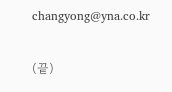changyong@yna.co.kr

(끝)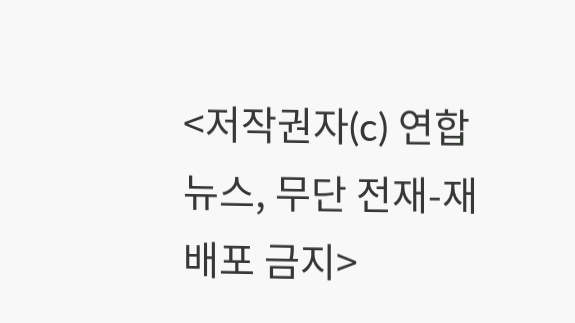<저작권자(c) 연합뉴스, 무단 전재-재배포 금지>